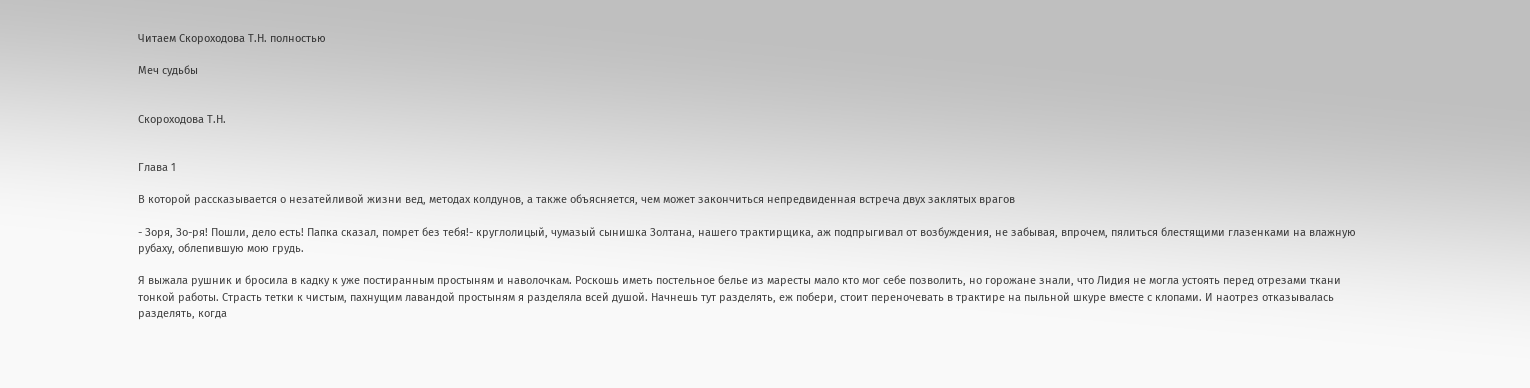Читаем Скороходова Т.Н. полностью

Меч судьбы


Скороходова Т.Н.


Глава 1

В которой рассказывается о незатейливой жизни вед, методах колдунов, а также объясняется, чем может закончиться непредвиденная встреча двух заклятых врагов

- Зоря, Зо-ря! Пошли, дело есть! Папка сказал, помрет без тебя!- круглолицый, чумазый сынишка Золтана, нашего трактирщика, аж подпрыгивал от возбуждения, не забывая, впрочем, пялиться блестящими глазенками на влажную рубаху, облепившую мою грудь.

Я выжала рушник и бросила в кадку к уже постиранным простыням и наволочкам. Роскошь иметь постельное белье из маресты мало кто мог себе позволить, но горожане знали, что Лидия не могла устоять перед отрезами ткани тонкой работы. Страсть тетки к чистым, пахнущим лавандой простыням я разделяла всей душой. Начнешь тут разделять, еж побери, стоит переночевать в трактире на пыльной шкуре вместе с клопами. И наотрез отказывалась разделять, когда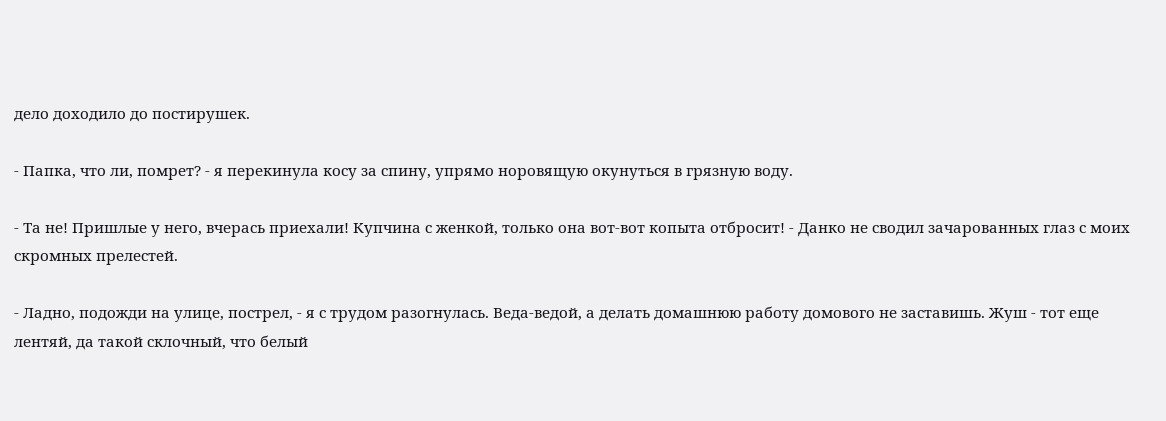дело доходило до постирушек.

- Папка, что ли, помрет? - я перекинула косу за спину, упрямо норовящую окунуться в грязную воду.

- Та не! Пришлые у него, вчерась приехали! Купчина с женкой, только она вот-вот копыта отбросит! - Данко не сводил зачарованных глаз с моих скромных прелестей.

- Ладно, подожди на улице, пострел, - я с трудом разогнулась. Веда-ведой, а делать домашнюю работу домового не заставишь. Жуш - тот еще лентяй, да такой склочный, что белый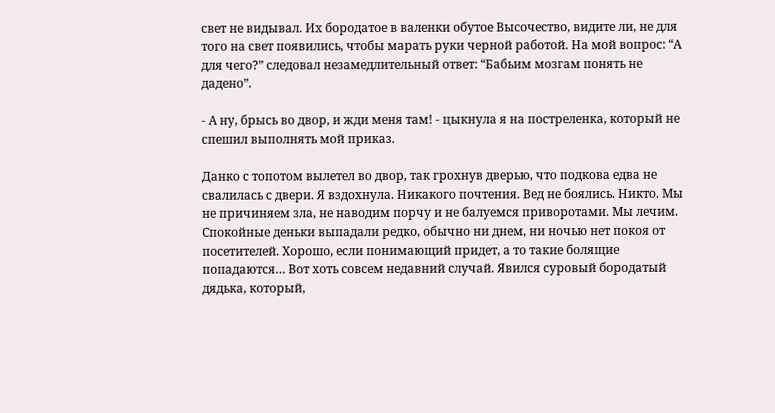свет не видывал. Их бородатое в валенки обутое Высочество, видите ли, не для того на свет появились, чтобы марать руки черной работой. На мой вопрос: “А для чего?” следовал незамедлительный ответ: “Бабьим мозгам понять не дадено”.

- А ну, брысь во двор, и жди меня там! - цыкнула я на постреленка, который не спешил выполнять мой приказ.

Данко с топотом вылетел во двор, так грохнув дверью, что подкова едва не свалилась с двери. Я вздохнула. Никакого почтения. Вед не боялись. Никто. Мы не причиняем зла, не наводим порчу и не балуемся приворотами. Мы лечим. Спокойные деньки выпадали редко, обычно ни днем, ни ночью нет покоя от посетителей. Хорошо, если понимающий придет, а то такие болящие попадаются… Вот хоть совсем недавний случай. Явился суровый бородатый дядька, который,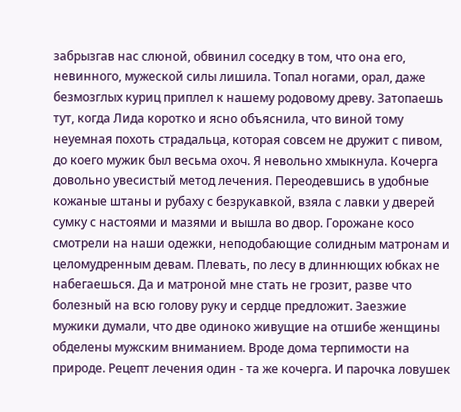забрызгав нас слюной, обвинил соседку в том, что она его, невинного, мужеской силы лишила. Топал ногами, орал, даже безмозглых куриц приплел к нашему родовому древу. Затопаешь тут, когда Лида коротко и ясно объяснила, что виной тому неуемная похоть страдальца, которая совсем не дружит с пивом, до коего мужик был весьма охоч. Я невольно хмыкнула. Кочерга довольно увесистый метод лечения. Переодевшись в удобные кожаные штаны и рубаху с безрукавкой, взяла с лавки у дверей сумку с настоями и мазями и вышла во двор. Горожане косо смотрели на наши одежки, неподобающие солидным матронам и целомудренным девам. Плевать, по лесу в длиннющих юбках не набегаешься. Да и матроной мне стать не грозит, разве что болезный на всю голову руку и сердце предложит. Заезжие мужики думали, что две одиноко живущие на отшибе женщины обделены мужским вниманием. Вроде дома терпимости на природе. Рецепт лечения один - та же кочерга. И парочка ловушек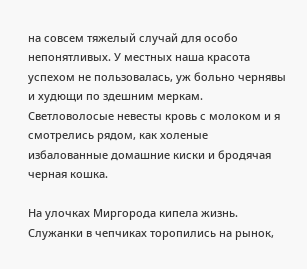на совсем тяжелый случай для особо непонятливых. У местных наша красота успехом не пользовалась, уж больно чернявы и худющи по здешним меркам. Светловолосые невесты кровь с молоком и я смотрелись рядом, как холеные избалованные домашние киски и бродячая черная кошка.

На улочках Миргорода кипела жизнь. Служанки в чепчиках торопились на рынок,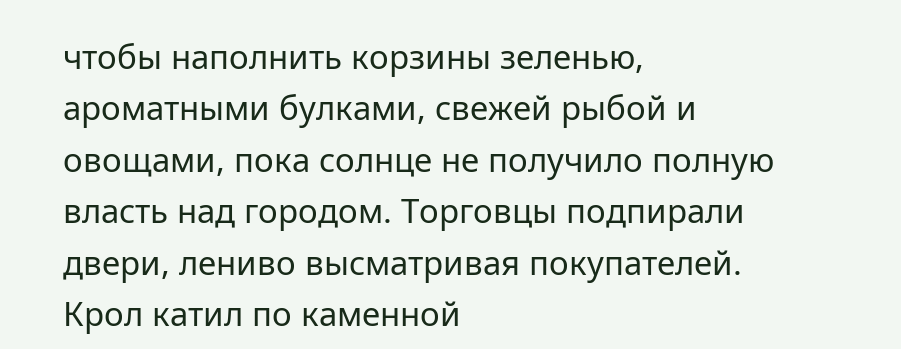чтобы наполнить корзины зеленью, ароматными булками, свежей рыбой и овощами, пока солнце не получило полную власть над городом. Торговцы подпирали двери, лениво высматривая покупателей. Крол катил по каменной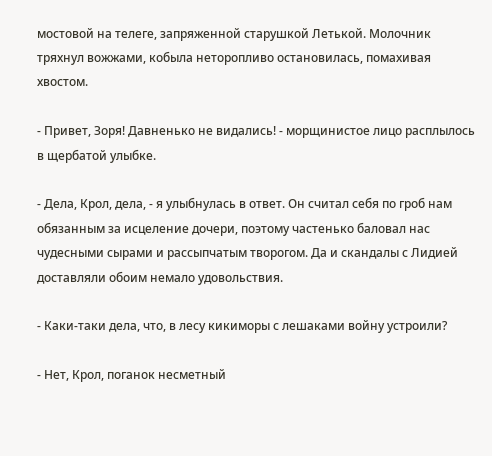мостовой на телеге, запряженной старушкой Летькой. Молочник тряхнул вожжами, кобыла неторопливо остановилась, помахивая хвостом.

- Привет, Зоря! Давненько не видались! - морщинистое лицо расплылось в щербатой улыбке.

- Дела, Крол, дела, - я улыбнулась в ответ. Он считал себя по гроб нам обязанным за исцеление дочери, поэтому частенько баловал нас чудесными сырами и рассыпчатым творогом. Да и скандалы с Лидией доставляли обоим немало удовольствия.

- Каки-таки дела, что, в лесу кикиморы с лешаками войну устроили?

- Нет, Крол, поганок несметный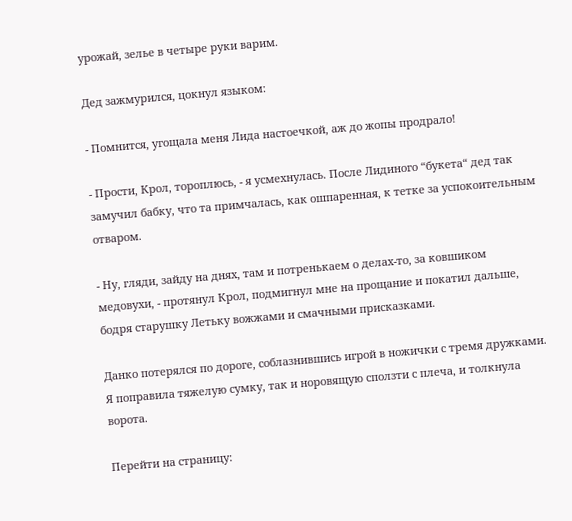урожай, зелье в четыре руки варим.

Дед зажмурился, цокнул языком:

- Помнится, угощала меня Лида настоечкой, аж до жопы продрало!

- Прости, Крол, тороплюсь, - я усмехнулась. После Лидиного “букета“ дед так замучил бабку, что та примчалась, как ошпаренная, к тетке за успокоительным отваром.

- Ну, гляди, зайду на днях, там и потренькаем о делах-то, за ковшиком медовухи, - протянул Крол, подмигнул мне на прощание и покатил дальше, бодря старушку Летьку вожжами и смачными присказками.

Данко потерялся по дороге, соблазнившись игрой в ножички с тремя дружками. Я поправила тяжелую сумку, так и норовящую сползти с плеча, и толкнула ворота.

Перейти на страницу: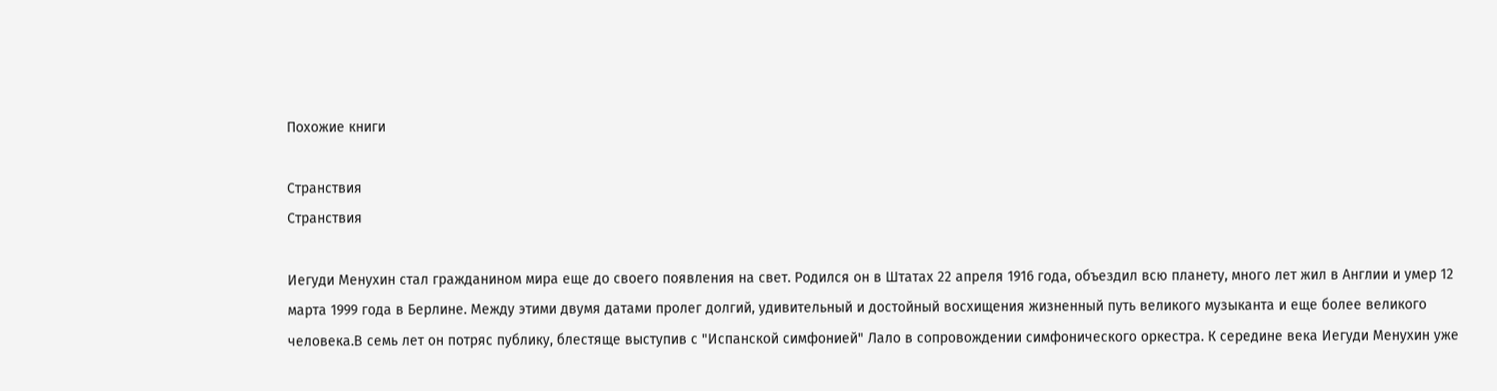Похожие книги

Странствия
Странствия

Иегуди Менухин стал гражданином мира еще до своего появления на свет. Родился он в Штатах 22 апреля 1916 года, объездил всю планету, много лет жил в Англии и умер 12 марта 1999 года в Берлине. Между этими двумя датами пролег долгий, удивительный и достойный восхищения жизненный путь великого музыканта и еще более великого человека.В семь лет он потряс публику, блестяще выступив с "Испанской симфонией" Лало в сопровождении симфонического оркестра. К середине века Иегуди Менухин уже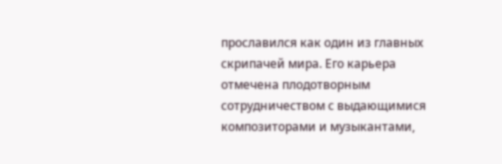прославился как один из главных скрипачей мира. Его карьера отмечена плодотворным сотрудничеством с выдающимися композиторами и музыкантами,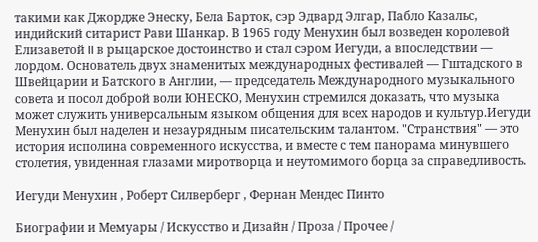такими как Джордже Энеску, Бела Барток, сэр Эдвард Элгар, Пабло Казальс, индийский ситарист Рави Шанкар. В 1965 году Менухин был возведен королевой Елизаветой II в рыцарское достоинство и стал сэром Иегуди, а впоследствии — лордом. Основатель двух знаменитых международных фестивалей — Гштадского в Швейцарии и Батского в Англии, — председатель Международного музыкального совета и посол доброй воли ЮНЕСКО, Менухин стремился доказать, что музыка может служить универсальным языком общения для всех народов и культур.Иегуди Менухин был наделен и незаурядным писательским талантом. "Странствия" — это история исполина современного искусства, и вместе с тем панорама минувшего столетия, увиденная глазами миротворца и неутомимого борца за справедливость.

Иегуди Менухин , Роберт Силверберг , Фернан Мендес Пинто

Биографии и Мемуары / Искусство и Дизайн / Проза / Прочее /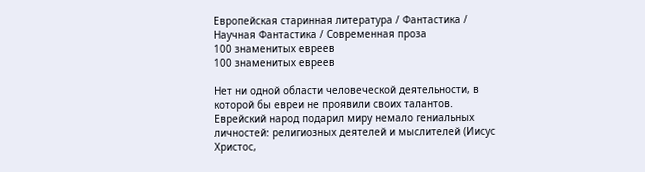Европейская старинная литература / Фантастика / Научная Фантастика / Современная проза
100 знаменитых евреев
100 знаменитых евреев

Нет ни одной области человеческой деятельности, в которой бы евреи не проявили своих талантов. Еврейский народ подарил миру немало гениальных личностей: религиозных деятелей и мыслителей (Иисус Христос,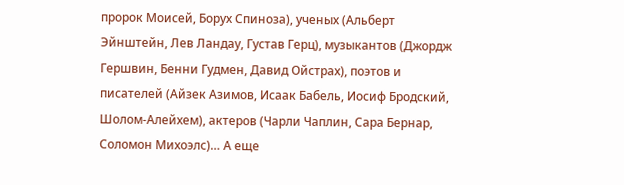пророк Моисей, Борух Спиноза), ученых (Альберт Эйнштейн, Лев Ландау, Густав Герц), музыкантов (Джордж Гершвин, Бенни Гудмен, Давид Ойстрах), поэтов и писателей (Айзек Азимов, Исаак Бабель, Иосиф Бродский, Шолом-Алейхем), актеров (Чарли Чаплин, Сара Бернар, Соломон Михоэлс)… А еще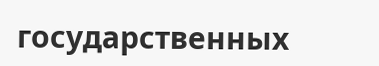государственных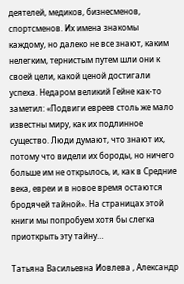деятелей, медиков, бизнесменов, спортсменов. Их имена знакомы каждому, но далеко не все знают, каким нелегким, тернистым путем шли они к своей цели, какой ценой достигали успеха. Недаром великий Гейне как-то заметил: «Подвиги евреев столь же мало известны миру, как их подлинное существо. Люди думают, что знают их, потому что видели их бороды, но ничего больше им не открылось, и, как в Средние века, евреи и в новое время остаются бродячей тайной». На страницах этой книги мы попробуем хотя бы слегка приоткрыть эту тайну…

Татьяна Васильевна Иовлева , Александр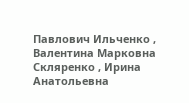Павлович Ильченко , Валентина Марковна Скляренко , Ирина Анатольевна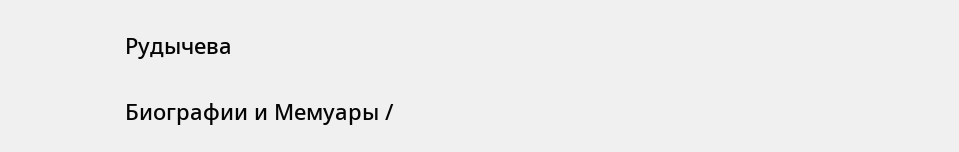Рудычева

Биографии и Мемуары /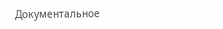Документальное